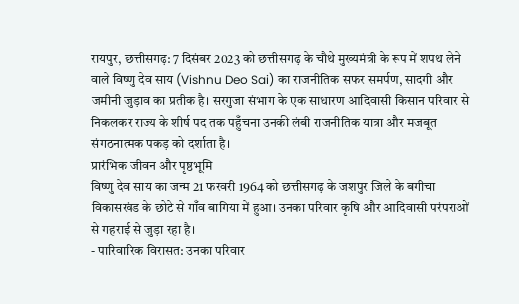रायपुर, छत्तीसगढ़: 7 दिसंबर 2023 को छत्तीसगढ़ के चौथे मुख्यमंत्री के रूप में शपथ लेने वाले विष्णु देव साय (Vishnu Deo Sai) का राजनीतिक सफर समर्पण, सादगी और जमीनी जुड़ाव का प्रतीक है। सरगुजा संभाग के एक साधारण आदिवासी किसान परिवार से निकलकर राज्य के शीर्ष पद तक पहुँचना उनकी लंबी राजनीतिक यात्रा और मजबूत संगठनात्मक पकड़ को दर्शाता है।
प्रारंभिक जीवन और पृष्ठभूमि
विष्णु देव साय का जन्म 21 फरवरी 1964 को छत्तीसगढ़ के जशपुर जिले के बगीचा विकासखंड के छोटे से गाँव बागिया में हुआ। उनका परिवार कृषि और आदिवासी परंपराओं से गहराई से जुड़ा रहा है।
- पारिवारिक विरासत: उनका परिवार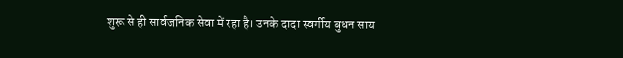शुरू से ही सार्वजनिक सेवा में रहा है। उनके दादा स्वर्गीय बुधन साय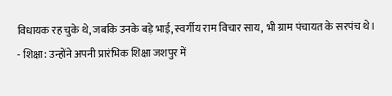विधायक रह चुके थे, जबकि उनके बड़े भाई, स्वर्गीय राम विचार साय, भी ग्राम पंचायत के सरपंच थे।
- शिक्षा: उन्होंने अपनी प्रारंभिक शिक्षा जशपुर में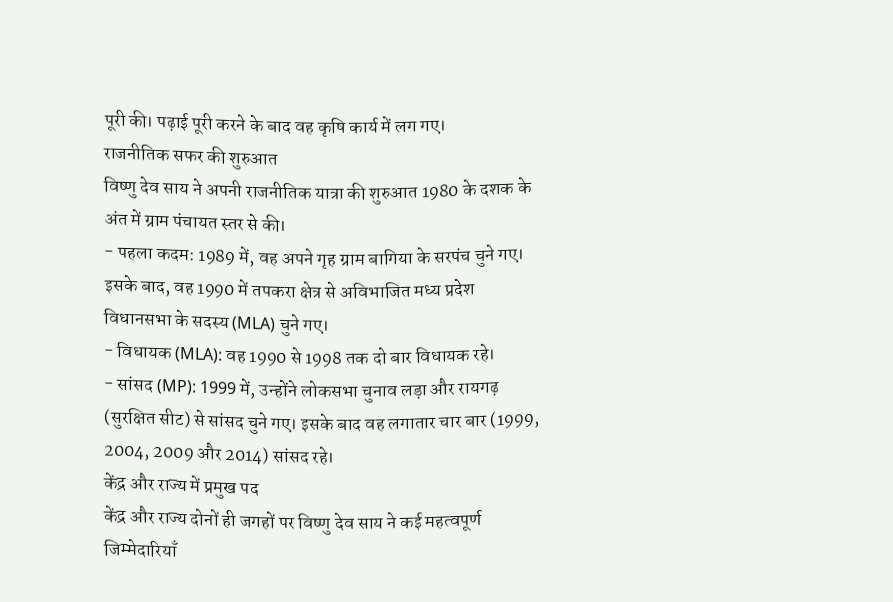पूरी की। पढ़ाई पूरी करने के बाद वह कृषि कार्य में लग गए।
राजनीतिक सफर की शुरुआत
विष्णु देव साय ने अपनी राजनीतिक यात्रा की शुरुआत 1980 के दशक के अंत में ग्राम पंचायत स्तर से की।
- पहला कदम: 1989 में, वह अपने गृह ग्राम बागिया के सरपंच चुने गए। इसके बाद, वह 1990 में तपकरा क्षेत्र से अविभाजित मध्य प्रदेश विधानसभा के सदस्य (MLA) चुने गए।
- विधायक (MLA): वह 1990 से 1998 तक दो बार विधायक रहे।
- सांसद (MP): 1999 में, उन्होंने लोकसभा चुनाव लड़ा और रायगढ़ (सुरक्षित सीट) से सांसद चुने गए। इसके बाद वह लगातार चार बार (1999, 2004, 2009 और 2014) सांसद रहे।
केंद्र और राज्य में प्रमुख पद
केंद्र और राज्य दोनों ही जगहों पर विष्णु देव साय ने कई महत्वपूर्ण जिम्मेदारियाँ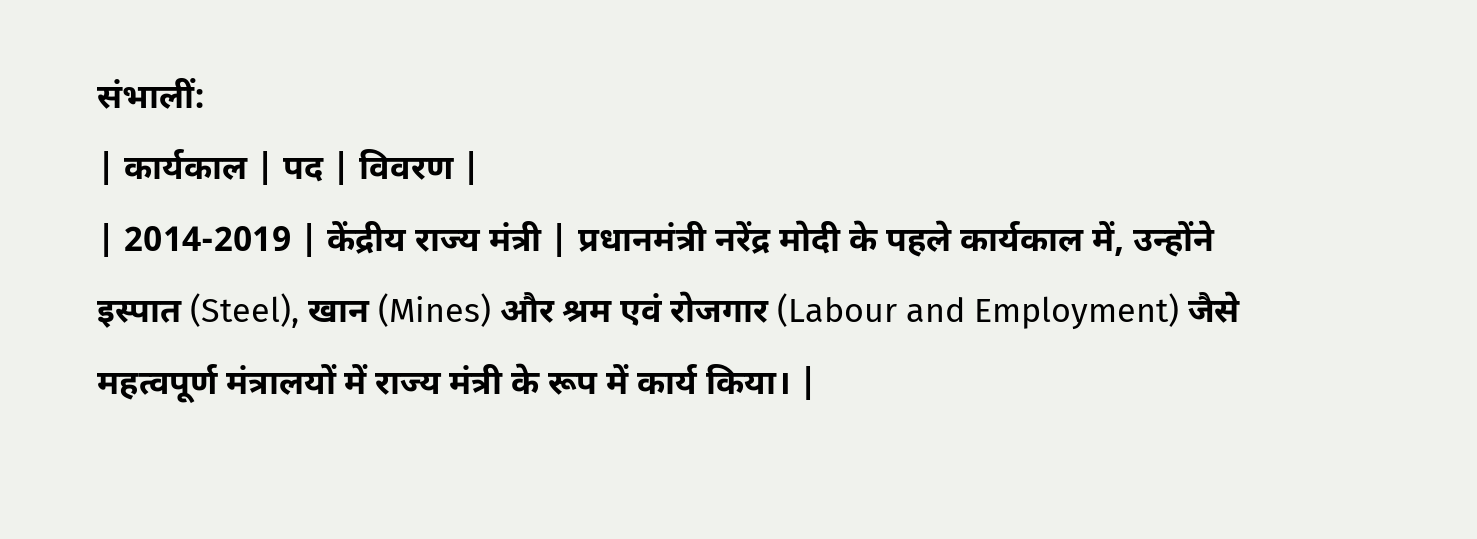संभालीं:
| कार्यकाल | पद | विवरण |
| 2014-2019 | केंद्रीय राज्य मंत्री | प्रधानमंत्री नरेंद्र मोदी के पहले कार्यकाल में, उन्होंने इस्पात (Steel), खान (Mines) और श्रम एवं रोजगार (Labour and Employment) जैसे महत्वपूर्ण मंत्रालयों में राज्य मंत्री के रूप में कार्य किया। |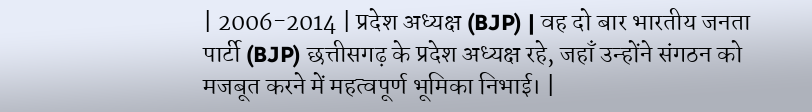| 2006-2014 | प्रदेश अध्यक्ष (BJP) | वह दो बार भारतीय जनता पार्टी (BJP) छत्तीसगढ़ के प्रदेश अध्यक्ष रहे, जहाँ उन्होंने संगठन को मजबूत करने में महत्वपूर्ण भूमिका निभाई। |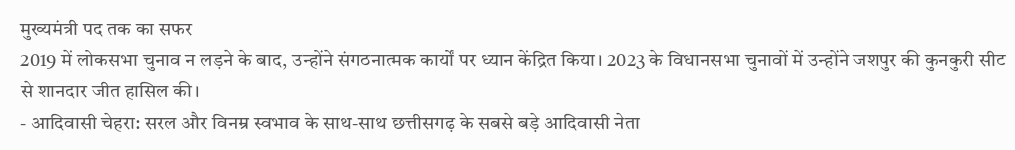मुख्यमंत्री पद तक का सफर
2019 में लोकसभा चुनाव न लड़ने के बाद, उन्होंने संगठनात्मक कार्यों पर ध्यान केंद्रित किया। 2023 के विधानसभा चुनावों में उन्होंने जशपुर की कुनकुरी सीट से शानदार जीत हासिल की।
- आदिवासी चेहरा: सरल और विनम्र स्वभाव के साथ-साथ छत्तीसगढ़ के सबसे बड़े आदिवासी नेता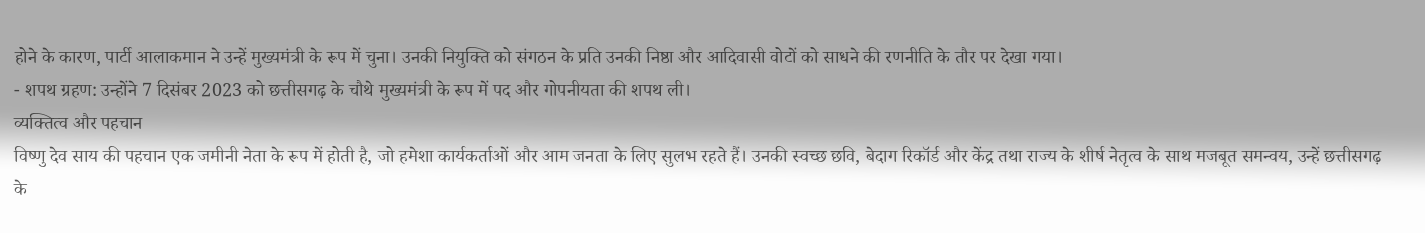होने के कारण, पार्टी आलाकमान ने उन्हें मुख्यमंत्री के रूप में चुना। उनकी नियुक्ति को संगठन के प्रति उनकी निष्ठा और आदिवासी वोटों को साधने की रणनीति के तौर पर देखा गया।
- शपथ ग्रहण: उन्होंने 7 दिसंबर 2023 को छत्तीसगढ़ के चौथे मुख्यमंत्री के रूप में पद और गोपनीयता की शपथ ली।
व्यक्तित्व और पहचान
विष्णु देव साय की पहचान एक जमीनी नेता के रूप में होती है, जो हमेशा कार्यकर्ताओं और आम जनता के लिए सुलभ रहते हैं। उनकी स्वच्छ छवि, बेदाग रिकॉर्ड और केंद्र तथा राज्य के शीर्ष नेतृत्व के साथ मजबूत समन्वय, उन्हें छत्तीसगढ़ के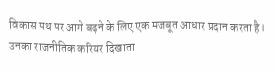विकास पथ पर आगे बढ़ने के लिए एक मजबूत आधार प्रदान करता है।
उनका राजनीतिक करियर दिखाता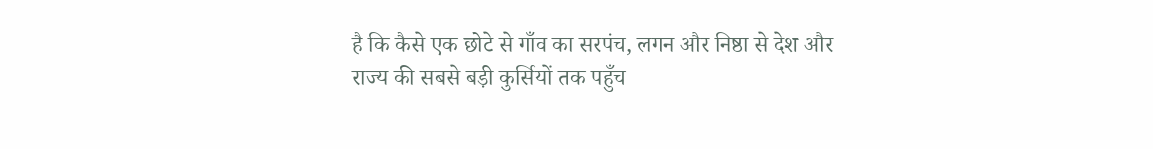है कि कैसे एक छोटे से गाँव का सरपंच, लगन और निष्ठा से देश और राज्य की सबसे बड़ी कुर्सियों तक पहुँच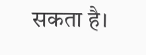सकता है।